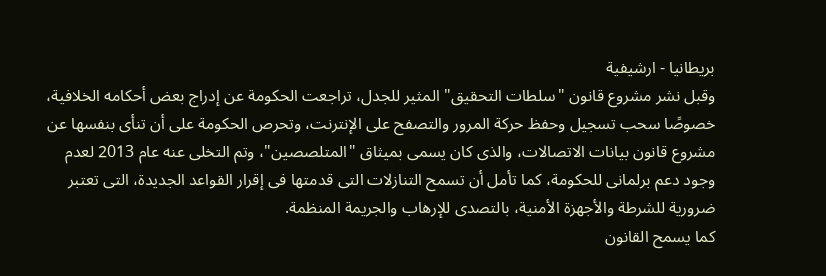بريطانيا - ارشيفية
وقبل نشر مشروع قانون "سلطات التحقيق" المثير للجدل، تراجعت الحكومة عن إدراج بعض أحكامه الخلافية، خصوصًا سحب تسجيل وحفظ حركة المرور والتصفح على الإنترنت، وتحرص الحكومة على أن تنأى بنفسها عن مشروع قانون بيانات الاتصالات، والذى كان يسمى بميثاق "المتلصصين"، وتم التخلى عنه عام 2013 لعدم وجود دعم برلمانى للحكومة، كما تأمل أن تسمح التنازلات التى قدمتها فى إقرار القواعد الجديدة، التى تعتبر ضرورية للشرطة والأجهزة الأمنية، بالتصدى للإرهاب والجريمة المنظمة.
كما يسمح القانون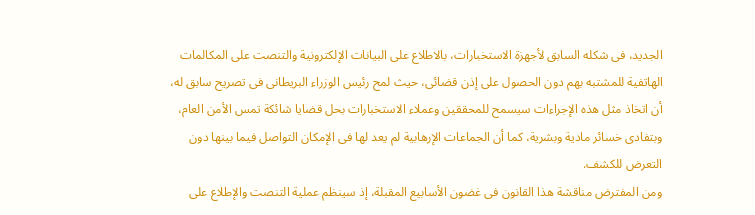الجديد، فى شكله السابق لأجهزة الاستخبارات، بالاطلاع على البيانات الإلكترونية والتنصت على المكالمات الهاتفية للمشتبه بهم دون الحصول على إذن قضائى، حيث لمح رئيس الوزراء البريطانى فى تصريح سابق له، أن اتخاذ مثل هذه الإجراءات سيسمح للمحققين وعملاء الاستخبارات بحل قضايا شائكة تمس الأمن العام، وبتفادى خسائر مادية وبشرية، كما أن الجماعات الإرهابية لم يعد لها فى الإمكان التواصل فيما بينها دون التعرض للكشف.
ومن المفترض مناقشة هذا القانون فى غضون الأسابيع المقبلة، إذ سينظم عملية التنصت والإطلاع على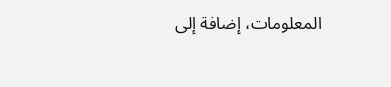المعلومات، إضافة إلى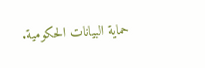حماية البيانات الحكومية.